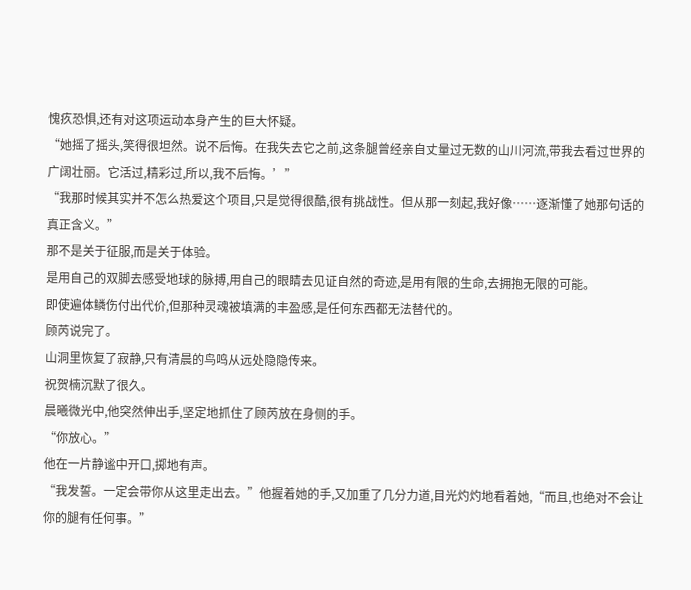愧疚恐惧,还有对这项运动本身产生的巨大怀疑。
“她摇了摇头,笑得很坦然。说不后悔。在我失去它之前,这条腿曾经亲自丈量过无数的山川河流,带我去看过世界的广阔壮丽。它活过,精彩过,所以,我不后悔。’”
“我那时候其实并不怎么热爱这个项目,只是觉得很酷,很有挑战性。但从那一刻起,我好像……逐渐懂了她那句话的真正含义。”
那不是关于征服,而是关于体验。
是用自己的双脚去感受地球的脉搏,用自己的眼睛去见证自然的奇迹,是用有限的生命,去拥抱无限的可能。
即使遍体鳞伤付出代价,但那种灵魂被填满的丰盈感,是任何东西都无法替代的。
顾芮说完了。
山洞里恢复了寂静,只有清晨的鸟鸣从远处隐隐传来。
祝贺楠沉默了很久。
晨曦微光中,他突然伸出手,坚定地抓住了顾芮放在身侧的手。
“你放心。”
他在一片静谧中开口,掷地有声。
“我发誓。一定会带你从这里走出去。”他握着她的手,又加重了几分力道,目光灼灼地看着她,“而且,也绝对不会让你的腿有任何事。”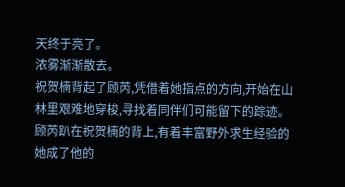天终于亮了。
浓雾渐渐散去。
祝贺楠背起了顾芮,凭借着她指点的方向,开始在山林里艰难地穿梭,寻找着同伴们可能留下的踪迹。
顾芮趴在祝贺楠的背上,有着丰富野外求生经验的她成了他的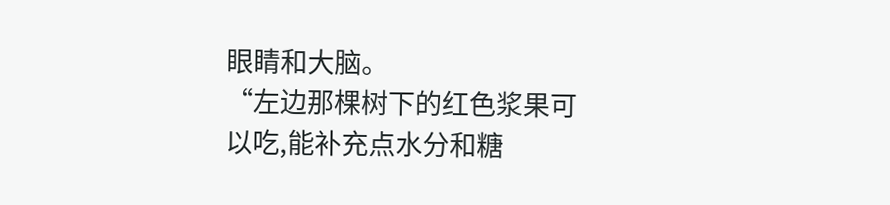眼睛和大脑。
“左边那棵树下的红色浆果可以吃,能补充点水分和糖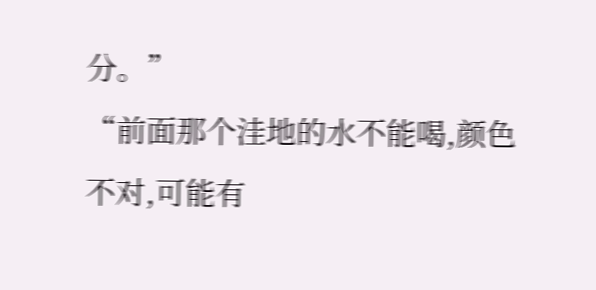分。”
“前面那个洼地的水不能喝,颜色不对,可能有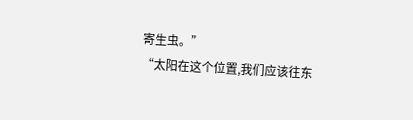寄生虫。”
“太阳在这个位置,我们应该往东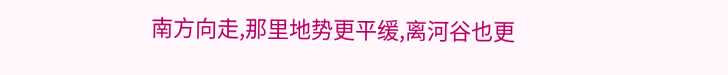南方向走,那里地势更平缓,离河谷也更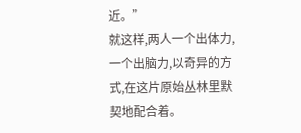近。”
就这样,两人一个出体力,一个出脑力,以奇异的方式,在这片原始丛林里默契地配合着。